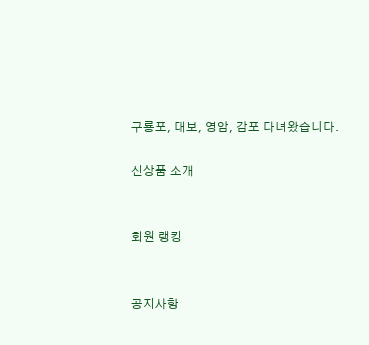구룡포, 대보, 영암, 감포 다녀왔습니다.

신상품 소개


회원 랭킹


공지사항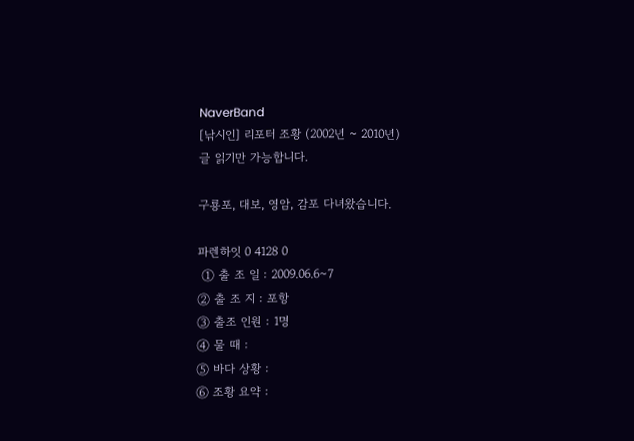NaverBand
[낚시인] 리포터 조황 (2002년 ~ 2010년)
글 읽기만 가능합니다.

구룡포, 대보, 영암, 감포 다녀왔습니다.

파렌하잇 0 4128 0
 ① 출 조 일 : 2009.06.6~7
② 출 조 지 : 포항
③ 출조 인원 : 1명
④ 물 때 :
⑤ 바다 상황 :
⑥ 조황 요약 :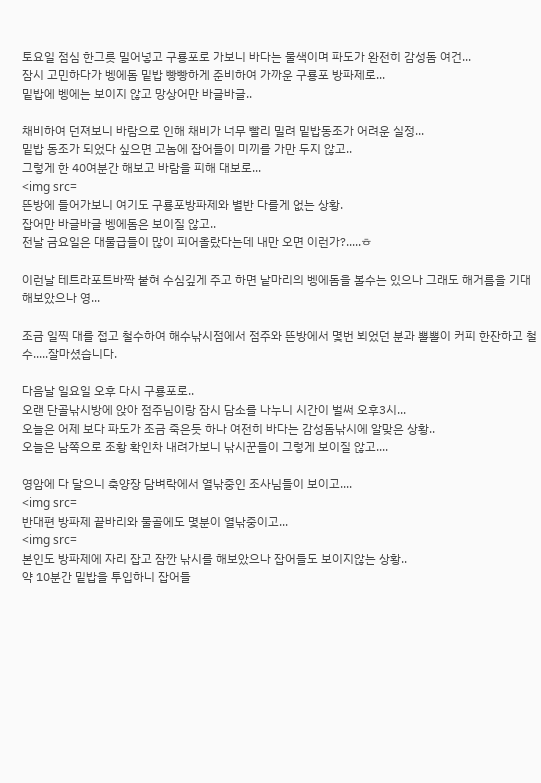토요일 점심 한그릇 밀어넣고 구룡포로 가보니 바다는 물색이며 파도가 완전히 감성돔 여건...
잠시 고민하다가 벵에돔 밑밥 빵빵하게 준비하여 가까운 구룡포 방파제로...
밑밥에 벵에는 보이지 않고 망상어만 바글바글..

채비하여 던져보니 바람으로 인해 채비가 너무 빨리 밀려 밑밥동조가 어려운 실정...
밑밥 동조가 되었다 싶으면 고놈에 잡어들이 미끼를 가만 두지 않고..
그렇게 한 40여분간 해보고 바람을 피해 대보로...
<img src=
뜬방에 들어가보니 여기도 구룡포방파제와 별반 다를게 없는 상황.
잡어만 바글바글 벵에돔은 보이질 않고..
전날 금요일은 대물급들이 많이 피어올랐다는데 내만 오면 이런가?.....ㅎ

이런날 테트라포트바짝 붙혀 수심깊게 주고 하면 낱마리의 벵에돔을 볼수는 있으나 그래도 해거름을 기대해보았으나 영...

조금 일찍 대를 접고 철수하여 해수낚시점에서 점주와 뜬방에서 몇번 뵈었던 분과 뽈뽈이 커피 한잔하고 철수.....잘마셨습니다.

다음날 일요일 오후 다시 구룡포로..
오랜 단골낚시방에 앉아 점주님이랑 잠시 담소를 나누니 시간이 벌써 오후3시...
오늘은 어제 보다 파도가 조금 죽은듯 하나 여전히 바다는 감성돔낚시에 알맞은 상황..
오늘은 남쪽으로 조황 확인차 내려가보니 낚시꾼들이 그렇게 보이질 않고....

영암에 다 달으니 축양장 담벼락에서 열낚중인 조사님들이 보이고....
<img src=
반대편 방파제 끝바리와 물골에도 몇분이 열낚중이고...
<img src=
본인도 방파제에 자리 잡고 잠깐 낚시를 해보았으나 잡어들도 보이지않는 상황..
약 10분간 밑밥을 투입하니 잡어들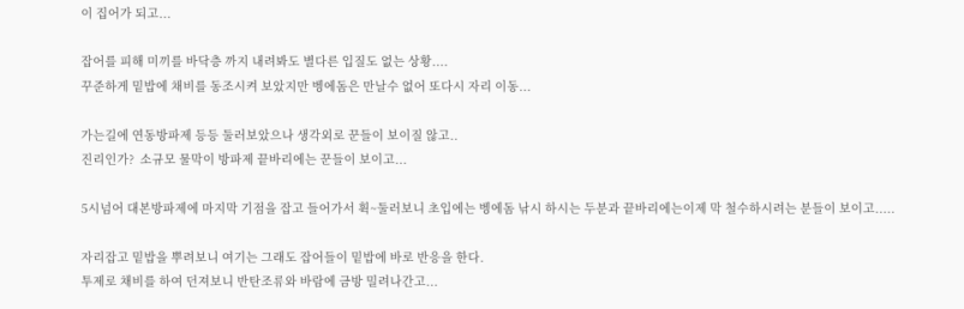이 집어가 되고...

잡어를 피해 미끼를 바닥층 까지 내려봐도 별다른 입질도 없는 상황....
꾸준하게 밑밥에 채비를 동조시켜 보았지만 벵에돔은 만날수 없어 또다시 자리 이동...

가는길에 연동방파제 등등 둘러보았으나 생각외로 꾼들이 보이질 않고..
진리인가?  소규모 물막이 방파제 끝바리에는 꾼들이 보이고...

5시넘어 대본방파제에 마지막 기점을 잡고 들어가서 휙~둘러보니 초입에는 벵에돔 낚시 하시는 두분과 끝바리에는이제 막 철수하시려는 분들이 보이고.....

자리잡고 밑밥을 뿌려보니 여기는 그래도 잡어들이 밑밥에 바로 반응을 한다.
투제로 채비를 하여 던져보니 반탄조류와 바람에 금방 밀려나간고...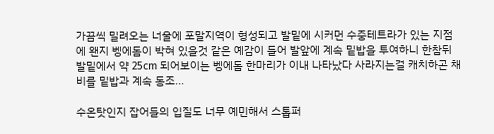가끔씩 밀려오는 너울에 포말지역이 형성되고 발밑에 시커먼 수중테트라가 있는 지점에 왠지 벵에돔이 박혀 있을것 같은 예감이 들어 발앞에 계속 밑밥을 투여하니 한참뒤 발밑에서 약 25cm 되어보이는 벵에돔 한마리가 이내 나타났다 사라지는걸 캐치하곤 채비를 밑밥과 계속 동조...

수온탓인지 잡어들의 입질도 너무 예민해서 스톱퍼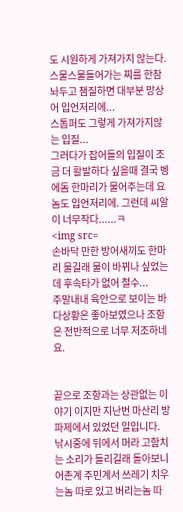도 시원하게 가져가지 않는다.
스물스물들어가는 찌를 한참 놔두고 챔질하면 대부분 망상어 입언저리에...
스톱퍼도 그렇게 가져가지않는 입질...
그러다가 잡어들의 입질이 조금 더 활발하다 싶을때 결국 벵에돔 한마리가 물어주는데 요놈도 입언저리에. 그런데 씨알이 너무작다......ㅋ
<img src=
손바닥 만한 방어새끼도 한마리 물길래 물이 바뀌나 싶었는데 후속타가 없어 철수...
주말내내 육안으로 보이는 바다상황은 좋아보였으나 조항은 전반적으로 너무 저조하네요.


끝으로 조항과는 상관없는 이야기 이지만 지난번 마산리 방파제에서 있었던 일입니다.
낚시중에 뒤에서 머라 고함치는 소리가 들리길래 돌아보니 어촌계 주민계서 쓰레기 치우는놈 따로 있고 버리는놈 따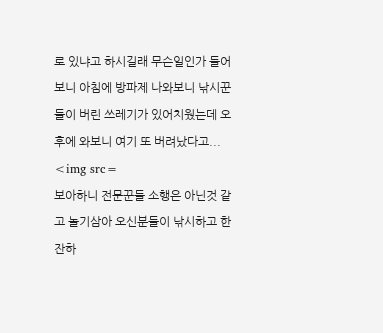로 있냐고 하시길래 무슨일인가 들어보니 아침에 방파제 나와보니 낚시꾼들이 버린 쓰레기가 있어치웠는데 오후에 와보니 여기 또 버려났다고...
<img src=
보아하니 전문꾼들 소행은 아닌것 같고 놀기삼아 오신분들이 낚시하고 한잔하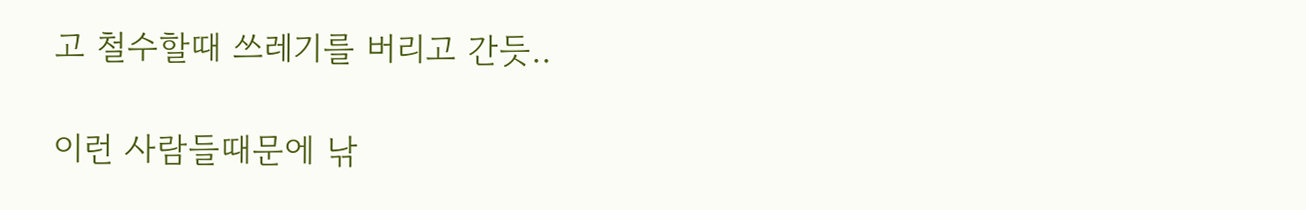고 철수할때 쓰레기를 버리고 간듯..

이런 사람들때문에 낚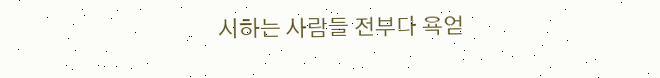시하는 사람들 전부다 욕얻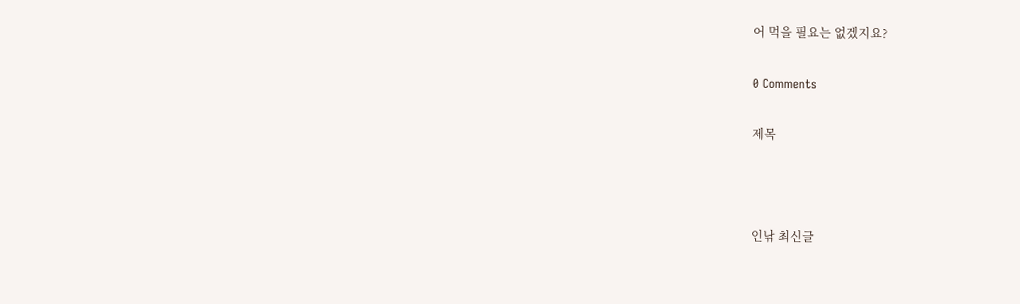어 먹을 필요는 없겠지요?

0 Comments

제목



인낚 최신글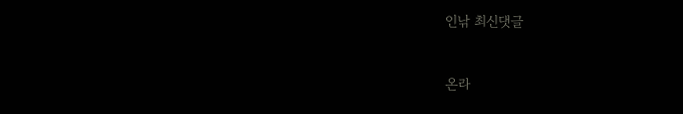인낚 최신댓글


온라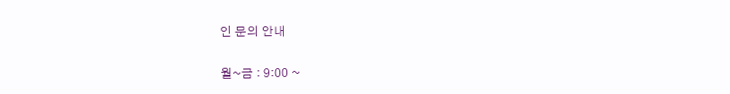인 문의 안내


월~금 : 9:00 ~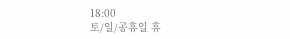18:00
토/일/공휴일 휴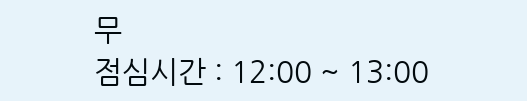무
점심시간 : 12:00 ~ 13:00